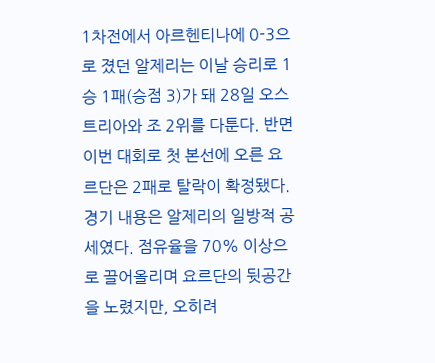1차전에서 아르헨티나에 0-3으로 졌던 알제리는 이날 승리로 1승 1패(승점 3)가 돼 28일 오스트리아와 조 2위를 다툰다. 반면 이번 대회로 첫 본선에 오른 요르단은 2패로 탈락이 확정됐다.
경기 내용은 알제리의 일방적 공세였다. 점유율을 70% 이상으로 끌어올리며 요르단의 뒷공간을 노렸지만, 오히려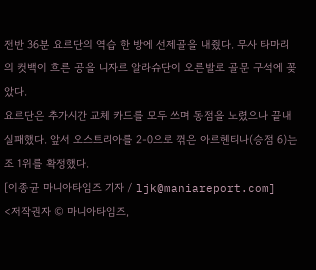전반 36분 요르단의 역습 한 방에 선제골을 내줬다. 무사 타마리의 컷백이 흐른 공을 니자르 알라슈단이 오른발로 골문 구석에 꽂았다.
요르단은 추가시간 교체 카드를 모두 쓰며 동점을 노렸으나 끝내 실패했다. 앞서 오스트리아를 2-0으로 꺾은 아르헨티나(승점 6)는 조 1위를 확정했다.
[이종균 마니아타임즈 기자 / ljk@maniareport.com]
<저작권자 © 마니아타임즈,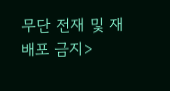무단 전재 및 재배포 금지>